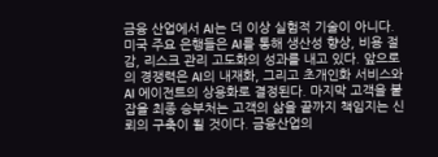금융 산업에서 AI는 더 이상 실험적 기술이 아니다. 미국 주요 은행들은 AI를 통해 생산성 향상, 비용 절감, 리스크 관리 고도화의 성과를 내고 있다. 앞으로의 경쟁력은 AI의 내재화, 그리고 초개인화 서비스와 AI 에이전트의 상용화로 결정된다. 마지막 고객을 붙잡을 최종 승부처는 고객의 삶을 끝까지 책임지는 신뢰의 구축이 될 것이다. 금융산업의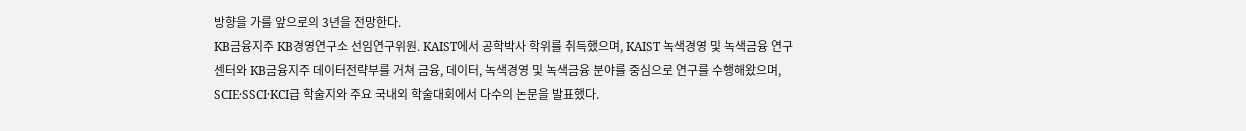방향을 가를 앞으로의 3년을 전망한다.
KB금융지주 KB경영연구소 선임연구위원. KAIST에서 공학박사 학위를 취득했으며, KAIST 녹색경영 및 녹색금융 연구센터와 KB금융지주 데이터전략부를 거쳐 금융, 데이터, 녹색경영 및 녹색금융 분야를 중심으로 연구를 수행해왔으며, SCIE·SSCI·KCI급 학술지와 주요 국내외 학술대회에서 다수의 논문을 발표했다.